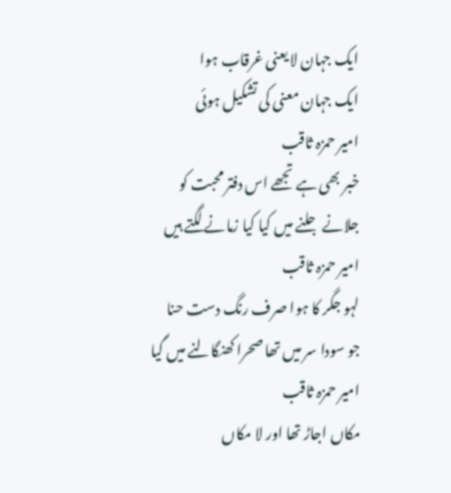ایک جہان لا یعنی غرقاب ہوا
ایک جہان معنی کی تشکیل ہوئی
امیر حمزہ ثاقب
خبر بھی ہے تجھے اس دفتر محبت کو
جلانے جلنے میں کیا کیا زمانے لگتے ہیں
امیر حمزہ ثاقب
لہو جگر کا ہوا صرف رنگ دست حنا
جو سودا سر میں تھا صحرا کھنگالنے میں گیا
امیر حمزہ ثاقب
مکاں اجاڑ تھا اور لا مکاں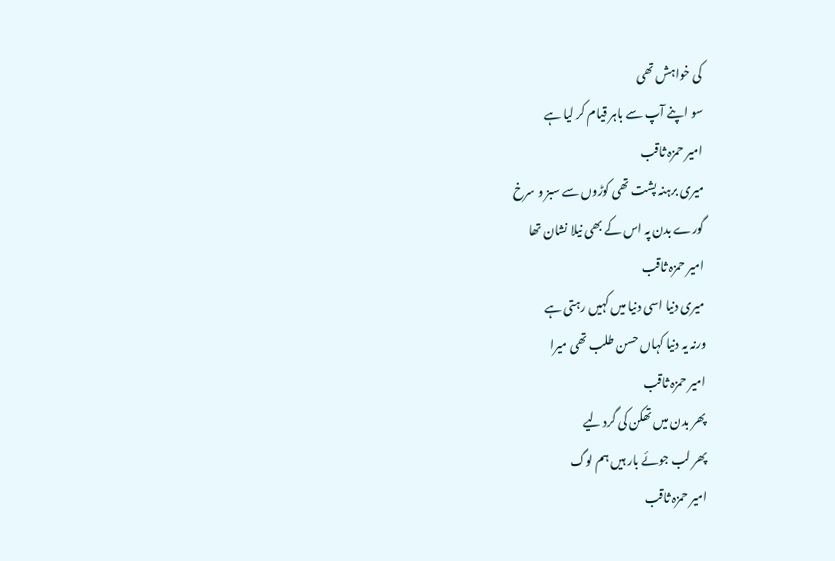کی خواہش تھی
سو اپنے آپ سے باہر قیام کر لیا ہے
امیر حمزہ ثاقب
میری برہنہ پشت تھی کوڑوں سے سبز و سرخ
گورے بدن پہ اس کے بھی نیلا نشان تھا
امیر حمزہ ثاقب
میری دنیا اسی دنیا میں کہیں رہتی ہے
ورنہ یہ دنیا کہاں حسن طلب تھی میرا
امیر حمزہ ثاقب
پھر بدن میں تھکن کی گرد لیے
پھر لب جوئے بار ہیں ہم لوگ
امیر حمزہ ثاقب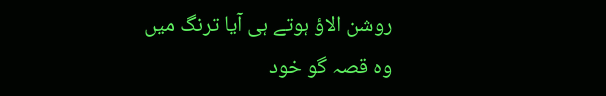روشن الاؤ ہوتے ہی آیا ترنگ میں
وہ قصہ گو خود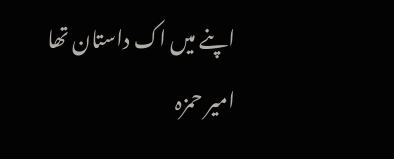اپنے میں اک داستان تھا
امیر حمزہ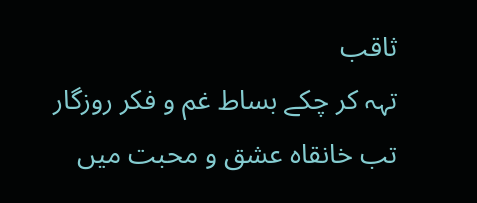ثاقب
تہہ کر چکے بساط غم و فکر روزگار
تب خانقاہ عشق و محبت میں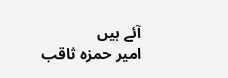آئے ہیں
امیر حمزہ ثاقب